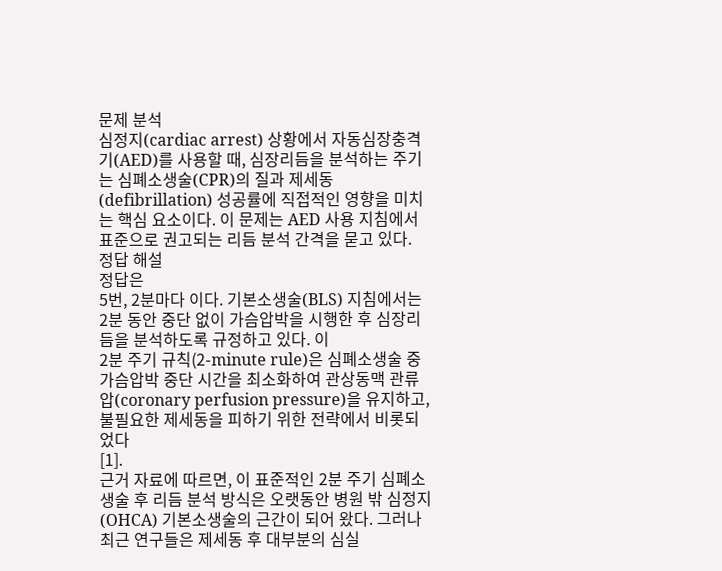문제 분석
심정지(cardiac arrest) 상황에서 자동심장충격기(AED)를 사용할 때, 심장리듬을 분석하는 주기는 심폐소생술(CPR)의 질과 제세동(defibrillation) 성공률에 직접적인 영향을 미치는 핵심 요소이다. 이 문제는 AED 사용 지침에서 표준으로 권고되는 리듬 분석 간격을 묻고 있다.
정답 해설
정답은
5번, 2분마다 이다. 기본소생술(BLS) 지침에서는
2분 동안 중단 없이 가슴압박을 시행한 후 심장리듬을 분석하도록 규정하고 있다. 이
2분 주기 규칙(2-minute rule)은 심폐소생술 중 가슴압박 중단 시간을 최소화하여 관상동맥 관류압(coronary perfusion pressure)을 유지하고, 불필요한 제세동을 피하기 위한 전략에서 비롯되었다
[1].
근거 자료에 따르면, 이 표준적인 2분 주기 심폐소생술 후 리듬 분석 방식은 오랫동안 병원 밖 심정지(OHCA) 기본소생술의 근간이 되어 왔다. 그러나 최근 연구들은 제세동 후 대부분의 심실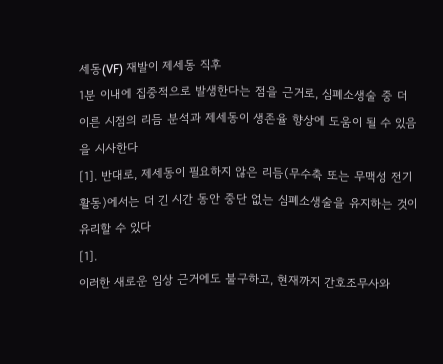세동(VF) 재발이 제세동 직후
1분 이내에 집중적으로 발생한다는 점을 근거로, 심폐소생술 중 더 이른 시점의 리듬 분석과 제세동이 생존율 향상에 도움이 될 수 있음을 시사한다
[1]. 반대로, 제세동이 필요하지 않은 리듬(무수축 또는 무맥성 전기 활동)에서는 더 긴 시간 동안 중단 없는 심폐소생술을 유지하는 것이 유리할 수 있다
[1].
이러한 새로운 임상 근거에도 불구하고, 현재까지 간호조무사와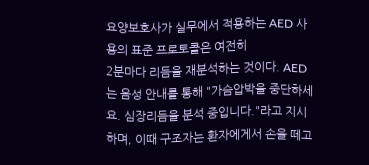요양보호사가 실무에서 적용하는 AED 사용의 표준 프로토콜은 여전히
2분마다 리듬을 재분석하는 것이다. AED는 음성 안내를 통해 "가슴압박을 중단하세요. 심장리듬을 분석 중입니다."라고 지시하며, 이때 구조자는 환자에게서 손을 떼고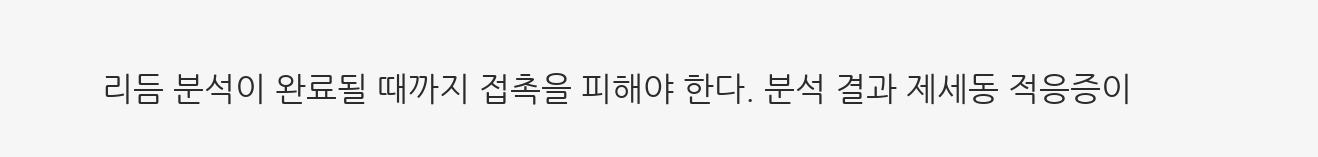리듬 분석이 완료될 때까지 접촉을 피해야 한다. 분석 결과 제세동 적응증이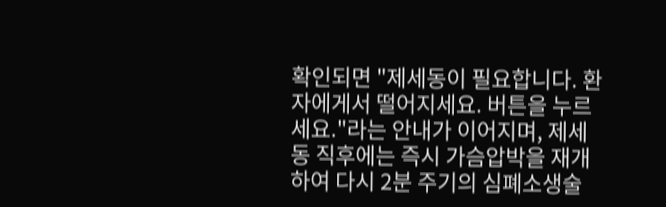확인되면 "제세동이 필요합니다. 환자에게서 떨어지세요. 버튼을 누르세요."라는 안내가 이어지며, 제세동 직후에는 즉시 가슴압박을 재개하여 다시 2분 주기의 심폐소생술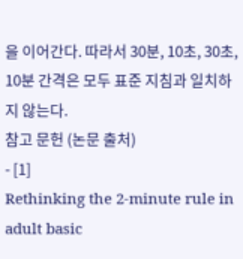을 이어간다. 따라서 30분, 10초, 30초, 10분 간격은 모두 표준 지침과 일치하지 않는다.
참고 문헌 (논문 출처)
- [1]
Rethinking the 2-minute rule in adult basic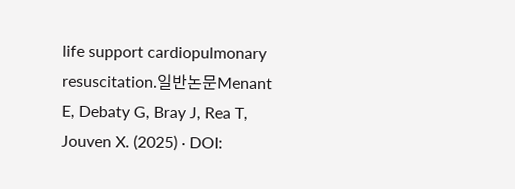life support cardiopulmonary resuscitation.일반논문Menant E, Debaty G, Bray J, Rea T, Jouven X. (2025) · DOI: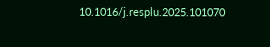10.1016/j.resplu.2025.101070